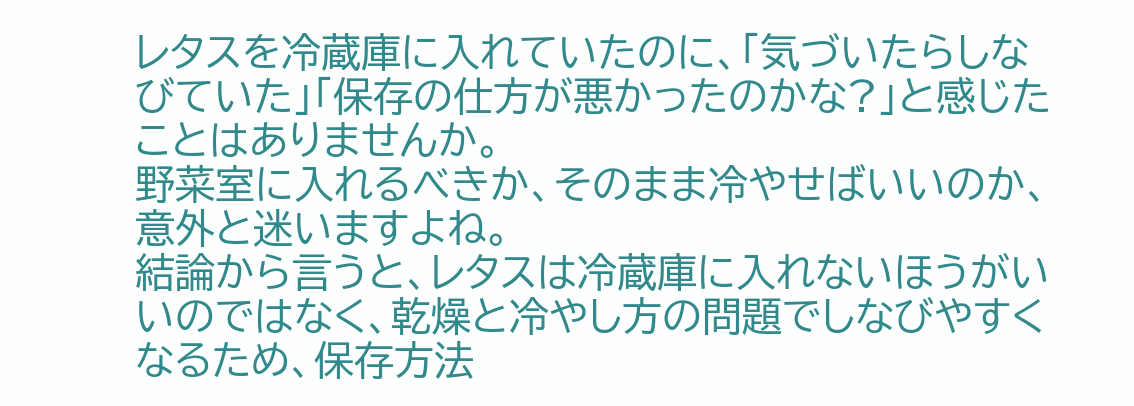レタスを冷蔵庫に入れていたのに、「気づいたらしなびていた」「保存の仕方が悪かったのかな?」と感じたことはありませんか。
野菜室に入れるべきか、そのまま冷やせばいいのか、意外と迷いますよね。
結論から言うと、レタスは冷蔵庫に入れないほうがいいのではなく、乾燥と冷やし方の問題でしなびやすくなるため、保存方法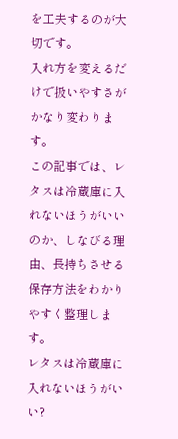を工夫するのが大切です。
入れ方を変えるだけで扱いやすさがかなり変わります。
この記事では、レタスは冷蔵庫に入れないほうがいいのか、しなびる理由、長持ちさせる保存方法をわかりやすく整理します。
レタスは冷蔵庫に入れないほうがいい?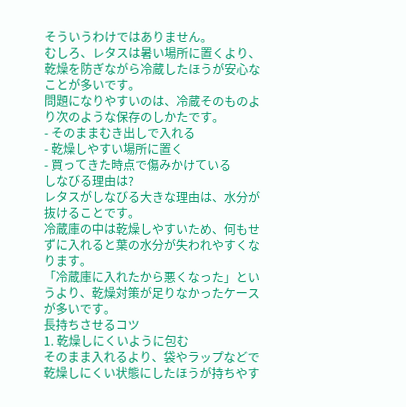そういうわけではありません。
むしろ、レタスは暑い場所に置くより、乾燥を防ぎながら冷蔵したほうが安心なことが多いです。
問題になりやすいのは、冷蔵そのものより次のような保存のしかたです。
- そのままむき出しで入れる
- 乾燥しやすい場所に置く
- 買ってきた時点で傷みかけている
しなびる理由は?
レタスがしなびる大きな理由は、水分が抜けることです。
冷蔵庫の中は乾燥しやすいため、何もせずに入れると葉の水分が失われやすくなります。
「冷蔵庫に入れたから悪くなった」というより、乾燥対策が足りなかったケースが多いです。
長持ちさせるコツ
1. 乾燥しにくいように包む
そのまま入れるより、袋やラップなどで乾燥しにくい状態にしたほうが持ちやす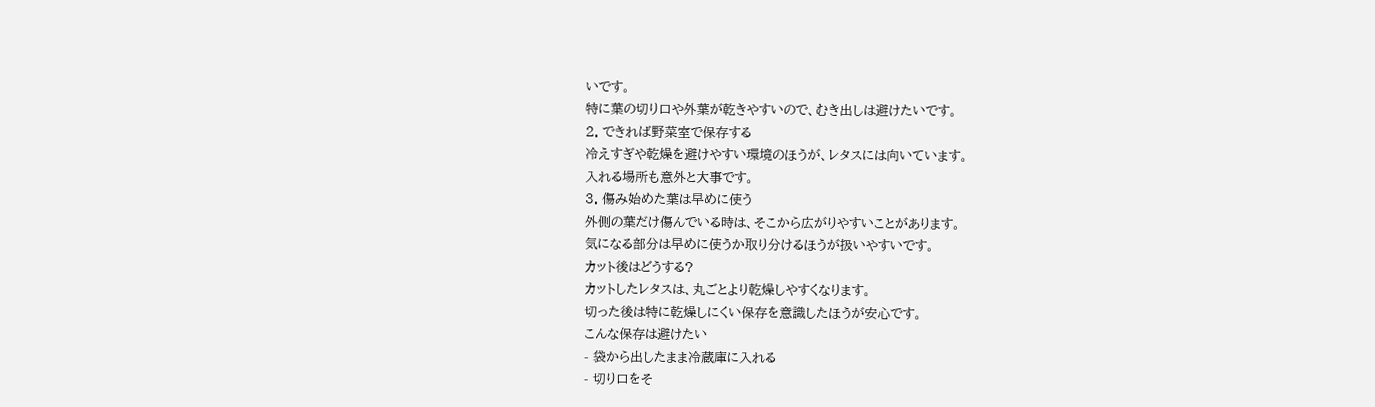いです。
特に葉の切り口や外葉が乾きやすいので、むき出しは避けたいです。
2. できれば野菜室で保存する
冷えすぎや乾燥を避けやすい環境のほうが、レタスには向いています。
入れる場所も意外と大事です。
3. 傷み始めた葉は早めに使う
外側の葉だけ傷んでいる時は、そこから広がりやすいことがあります。
気になる部分は早めに使うか取り分けるほうが扱いやすいです。
カット後はどうする?
カットしたレタスは、丸ごとより乾燥しやすくなります。
切った後は特に乾燥しにくい保存を意識したほうが安心です。
こんな保存は避けたい
- 袋から出したまま冷蔵庫に入れる
- 切り口をそ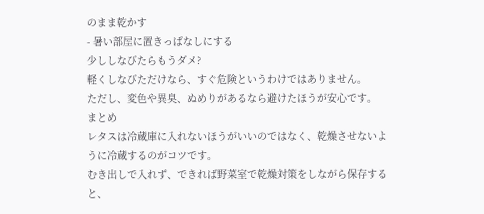のまま乾かす
- 暑い部屋に置きっぱなしにする
少ししなびたらもうダメ?
軽くしなびただけなら、すぐ危険というわけではありません。
ただし、変色や異臭、ぬめりがあるなら避けたほうが安心です。
まとめ
レタスは冷蔵庫に入れないほうがいいのではなく、乾燥させないように冷蔵するのがコツです。
むき出しで入れず、できれば野菜室で乾燥対策をしながら保存すると、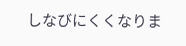しなびにくくなりま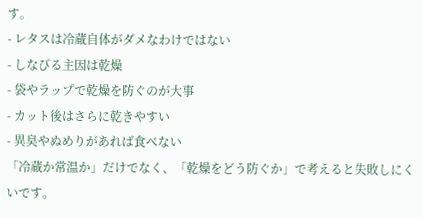す。
- レタスは冷蔵自体がダメなわけではない
- しなびる主因は乾燥
- 袋やラップで乾燥を防ぐのが大事
- カット後はさらに乾きやすい
- 異臭やぬめりがあれば食べない
「冷蔵か常温か」だけでなく、「乾燥をどう防ぐか」で考えると失敗しにくいです。